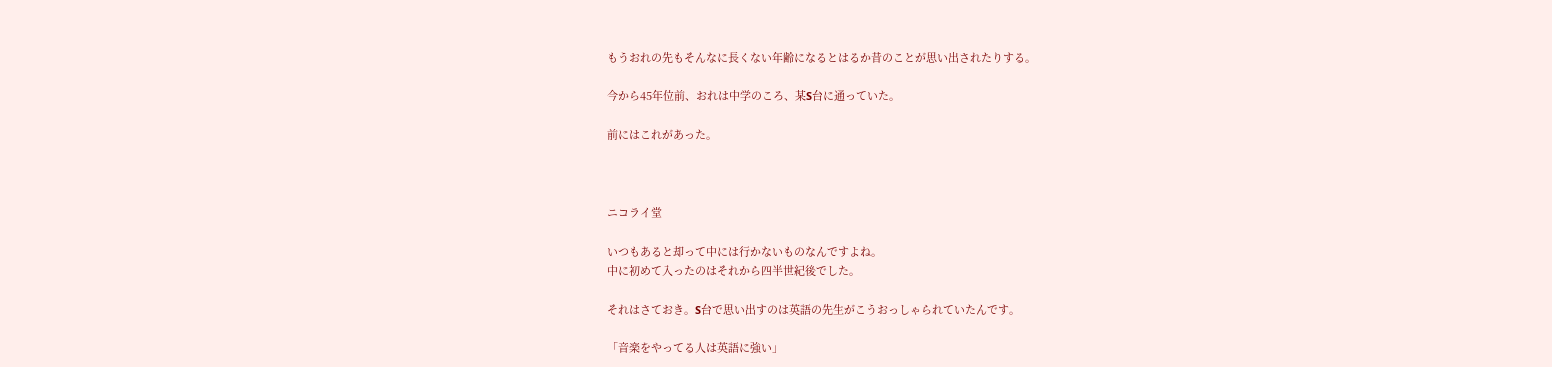もうおれの先もそんなに長くない年齢になるとはるか昔のことが思い出されたりする。

今から45年位前、おれは中学のころ、某S台に通っていた。

前にはこれがあった。



ニコライ堂

いつもあると却って中には行かないものなんですよね。
中に初めて入ったのはそれから四半世紀後でした。

それはさておき。S台で思い出すのは英語の先生がこうおっしゃられていたんです。

「音楽をやってる人は英語に強い」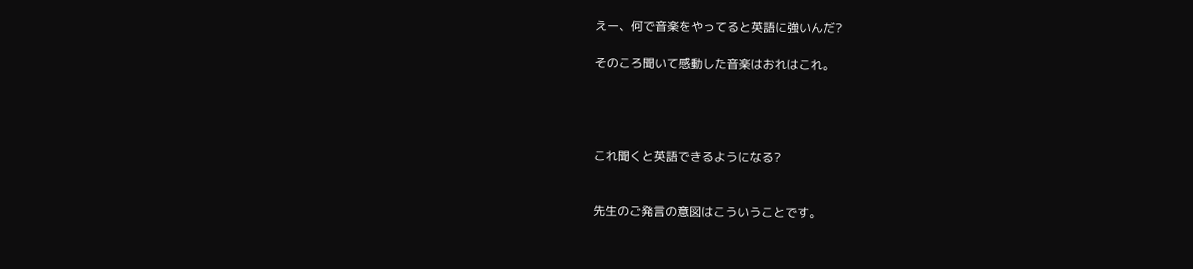えー、何で音楽をやってると英語に強いんだ?

そのころ聞いて感動した音楽はおれはこれ。




これ聞くと英語できるようになる?


先生のご発言の意図はこういうことです。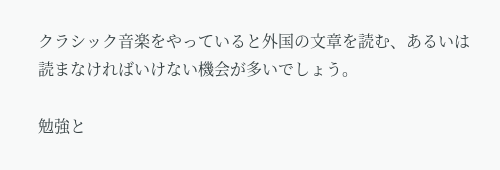クラシック音楽をやっていると外国の文章を読む、あるいは読まなければいけない機会が多いでしょう。

勉強と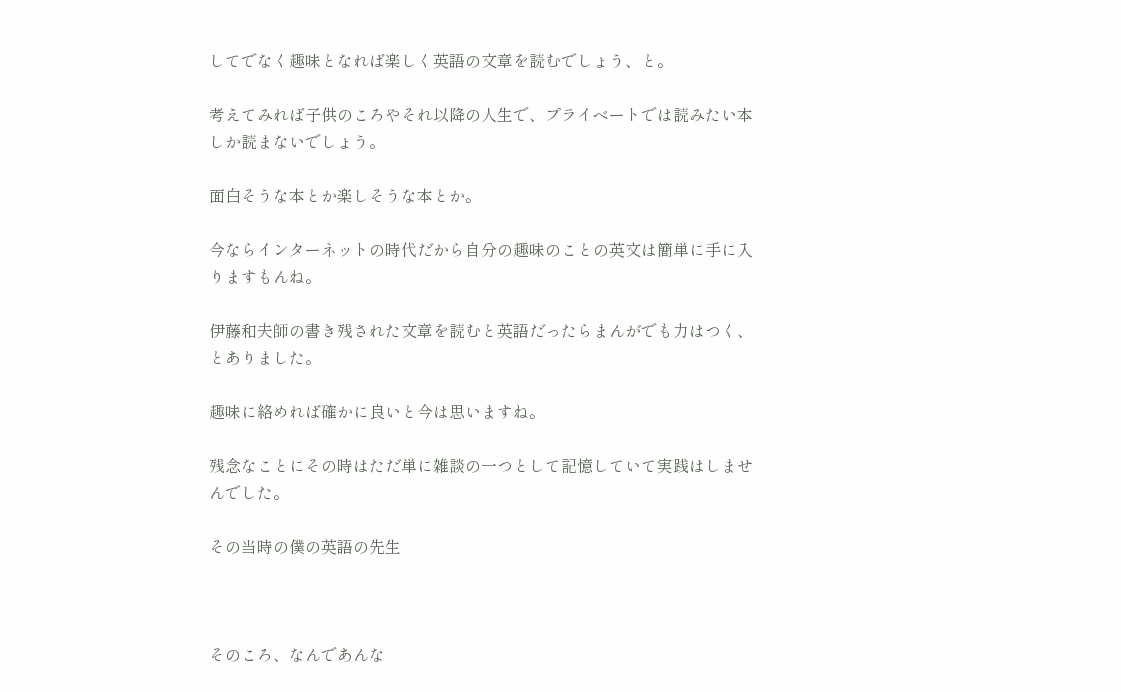してでなく趣味となれば楽しく英語の文章を読むでしょう、と。

考えてみれば子供のころやそれ以降の人生で、プライベートでは読みたい本しか読まないでしょう。

面白そうな本とか楽しそうな本とか。

今ならインターネットの時代だから自分の趣味のことの英文は簡単に手に入りますもんね。

伊藤和夫師の書き残された文章を読むと英語だったらまんがでも力はつく、とありました。

趣味に絡めれば確かに良いと今は思いますね。

残念なことにその時はただ単に雑談の一つとして記憶していて実践はしませんでした。

その当時の僕の英語の先生



そのころ、なんであんな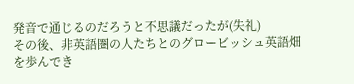発音で通じるのだろうと不思議だったが(失礼)
その後、非英語圏の人たちとのグロービッシュ英語畑を歩んでき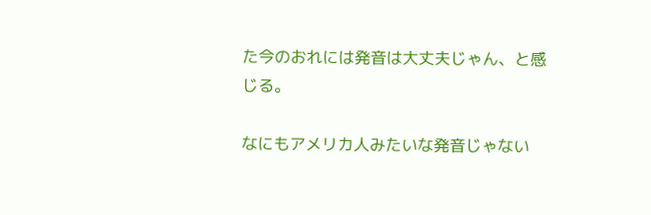た今のおれには発音は大丈夫じゃん、と感じる。

なにもアメリカ人みたいな発音じゃない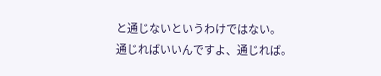と通じないというわけではない。
通じればいいんですよ、通じれば。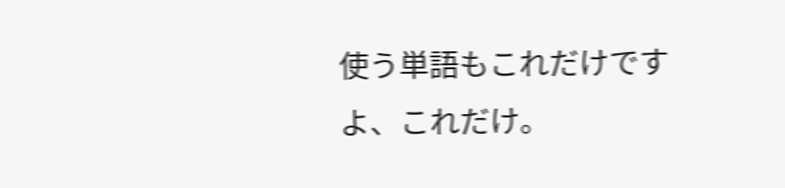使う単語もこれだけですよ、これだけ。